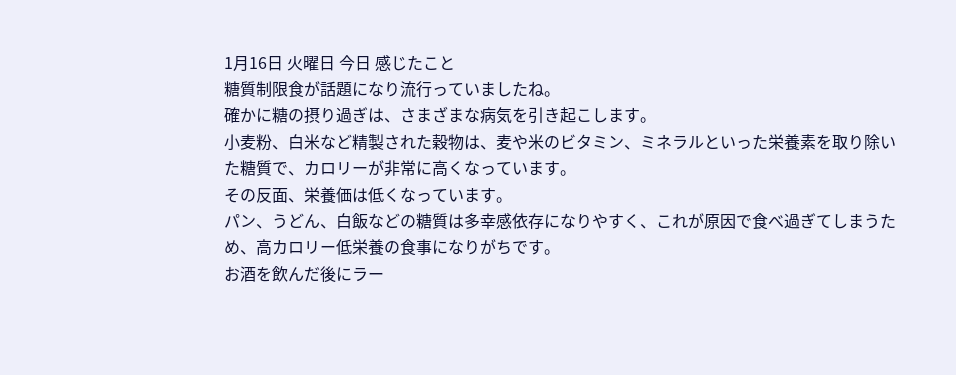1月16日 火曜日 今日 感じたこと
糖質制限食が話題になり流行っていましたね。
確かに糖の摂り過ぎは、さまざまな病気を引き起こします。
小麦粉、白米など精製された穀物は、麦や米のビタミン、ミネラルといった栄養素を取り除いた糖質で、カロリーが非常に高くなっています。
その反面、栄養価は低くなっています。
パン、うどん、白飯などの糖質は多幸感依存になりやすく、これが原因で食べ過ぎてしまうため、高カロリー低栄養の食事になりがちです。
お酒を飲んだ後にラー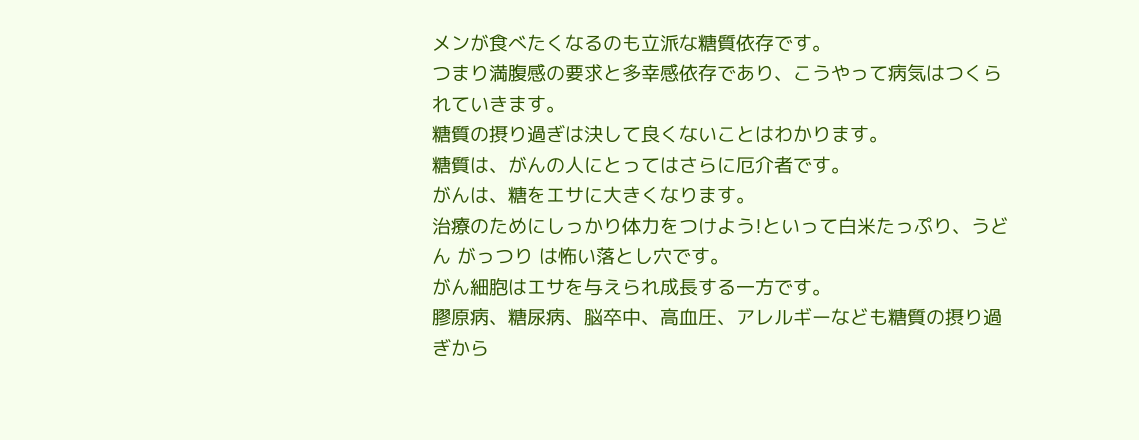メンが食べたくなるのも立派な糖質依存です。
つまり満腹感の要求と多幸感依存であり、こうやって病気はつくられていきます。
糖質の摂り過ぎは決して良くないことはわかります。
糖質は、がんの人にとってはさらに厄介者です。
がんは、糖をエサに大きくなります。
治療のためにしっかり体力をつけよう!といって白米たっぷり、うどん がっつり は怖い落とし穴です。
がん細胞はエサを与えられ成長する一方です。
膠原病、糖尿病、脳卒中、高血圧、アレルギーなども糖質の摂り過ぎから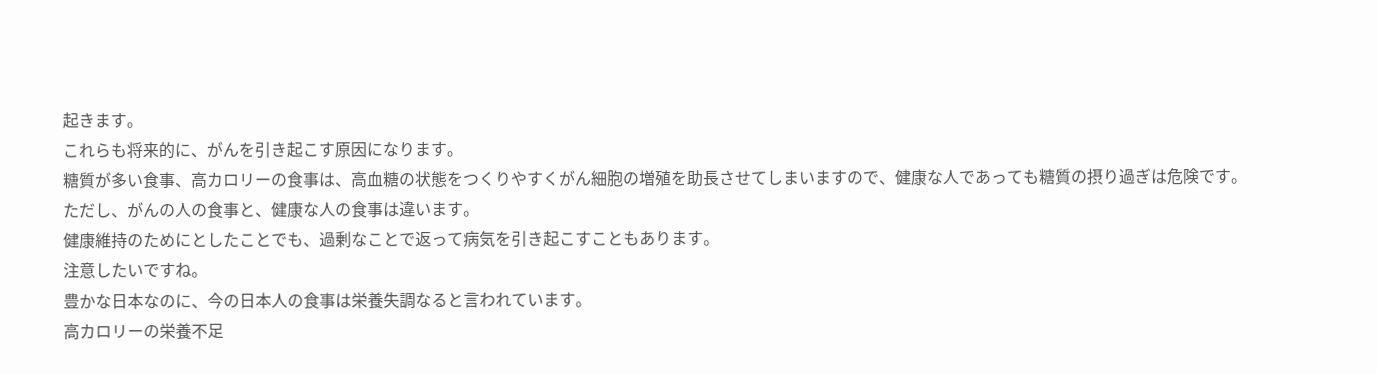起きます。
これらも将来的に、がんを引き起こす原因になります。
糖質が多い食事、高カロリーの食事は、高血糖の状態をつくりやすくがん細胞の増殖を助長させてしまいますので、健康な人であっても糖質の摂り過ぎは危険です。
ただし、がんの人の食事と、健康な人の食事は違います。
健康維持のためにとしたことでも、過剰なことで返って病気を引き起こすこともあります。
注意したいですね。
豊かな日本なのに、今の日本人の食事は栄養失調なると言われています。
高カロリーの栄養不足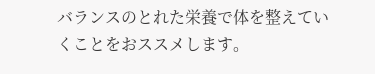バランスのとれた栄養で体を整えていくことをおススメします。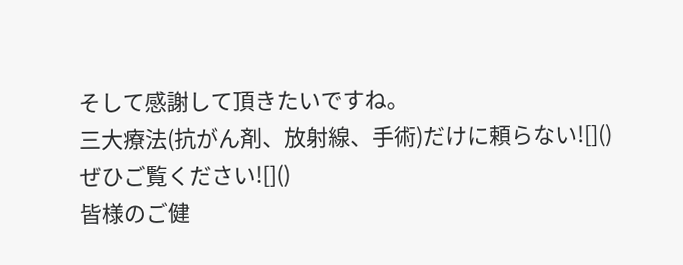そして感謝して頂きたいですね。
三大療法(抗がん剤、放射線、手術)だけに頼らない![]()
ぜひご覧ください![]()
皆様のご健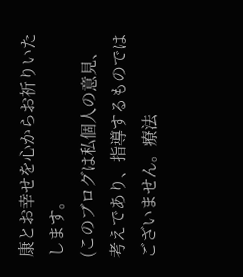康とお幸せを心からお祈りいたします。
(このブログは私個人の意見、考えであり、指導するものではございません。療法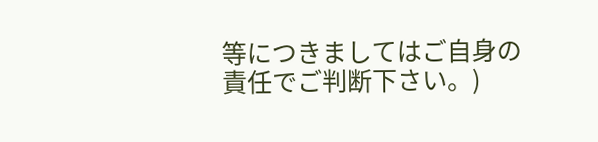等につきましてはご自身の責任でご判断下さい。)